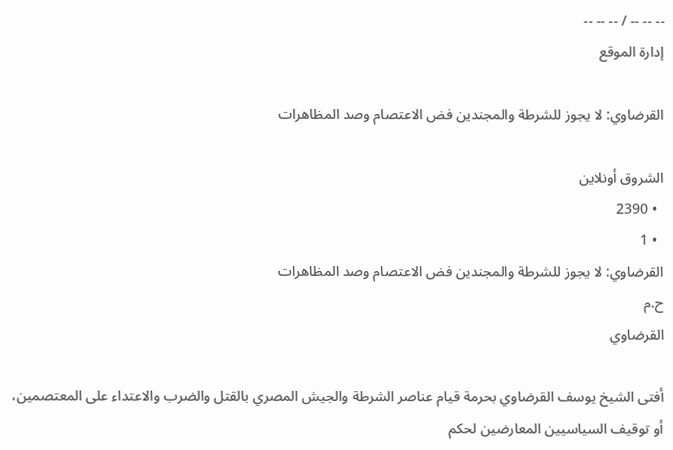-- -- -- / -- -- --
إدارة الموقع

القرضاوي: لا يجوز للشرطة والمجندين فض الاعتصام وصد المظاهرات

الشروق أونلاين
  • 2390
  • 1
القرضاوي: لا يجوز للشرطة والمجندين فض الاعتصام وصد المظاهرات
ح.م
القرضاوي

أفتى الشيخ يوسف القرضاوي بحرمة قيام عناصر الشرطة والجيش المصري بالقتل والضرب والاعتداء على المعتصمين، أو توقيف السياسيين المعارضين لحكم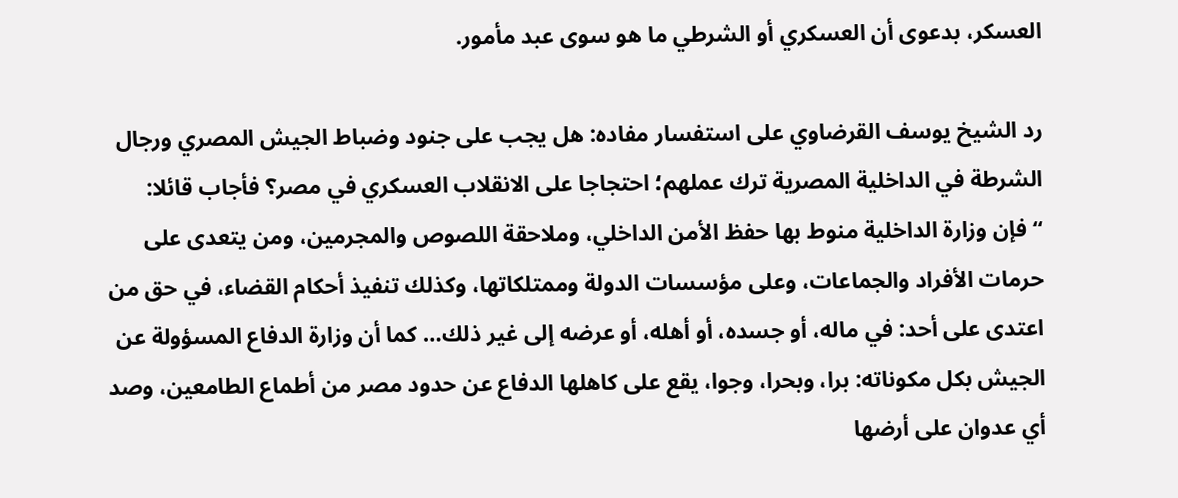العسكر، بدعوى أن العسكري أو الشرطي ما هو سوى عبد مأمور.

رد الشيخ يوسف القرضاوي على استفسار مفاده: هل يجب على جنود وضباط الجيش المصري ورجال الشرطة في الداخلية المصرية ترك عملهم؛ احتجاجا على الانقلاب العسكري في مصر؟ فأجاب قائلا: “فإن وزارة الداخلية منوط بها حفظ الأمن الداخلي، وملاحقة اللصوص والمجرمين، ومن يتعدى على حرمات الأفراد والجماعات، وعلى مؤسسات الدولة وممتلكاتها، وكذلك تنفيذ أحكام القضاء، في حق من اعتدى على أحد: في ماله، أو جسده، أو أهله، أو عرضه إلى غير ذلك… كما أن وزارة الدفاع المسؤولة عن الجيش بكل مكوناته: برا، وبحرا، وجوا، يقع على كاهلها الدفاع عن حدود مصر من أطماع الطامعين، وصد أي عدوان على أرضها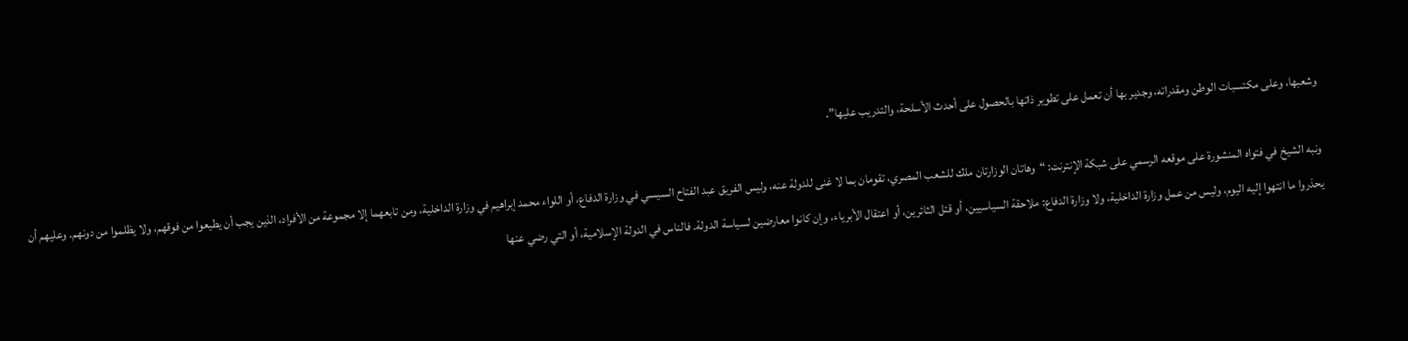وشعبها، وعلى مكتسبات الوطن ومقدراته، وجدير بها أن تعمل على تطوير ذاتها بالحصول على أحدث الأسلحة، والتدريب عليها”.

ونبه الشيخ في فتواه المنشورة على موقعه الرسمي على شبكة الإنترنت: “وهاتان الوزارتان ملك للشعب المصري، تقومان بما لا غنى للدولة عنه، وليس الفريق عبد الفتاح السيسي في وزارة الدفاع، أو اللواء محمد إبراهيم في وزارة الداخلية، ومن تابعهما إلا مجموعة من الأفراد، الذين يجب أن يطيعوا من فوقهم، ولا يظلموا من دونهم. وعليهم أن يحذروا ما انتهوا إليه اليوم، وليس من عمل وزارة الداخلية، ولا وزارة الدفاع: ملاحقة السياسيين، أو قتل الثائرين، أو اعتقال الأبرياء، وإن كانوا معارضين لسياسة الدولة. فالناس في الدولة الإسلامية، أو التي رضي عنها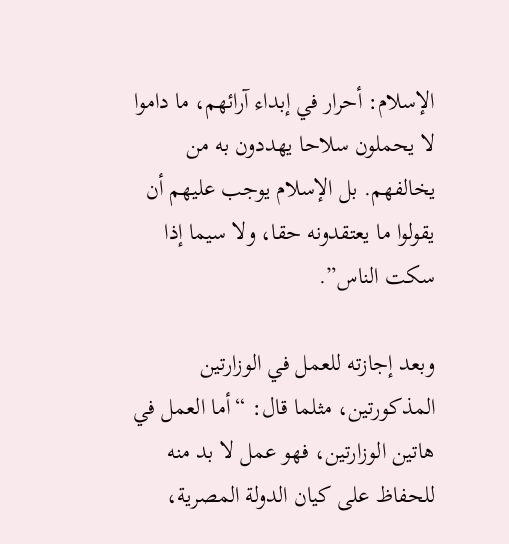الإسلام: أحرار في إبداء آرائهم، ما داموا لا يحملون سلاحا يهددون به من يخالفهم. بل الإسلام يوجب عليهم أن يقولوا ما يعتقدونه حقا، ولا سيما إذا سكت الناس”.

وبعد إجازته للعمل في الوزارتين المذكورتين، مثلما قال: “أما العمل في هاتين الوزارتين، فهو عمل لا بد منه للحفاظ على كيان الدولة المصرية،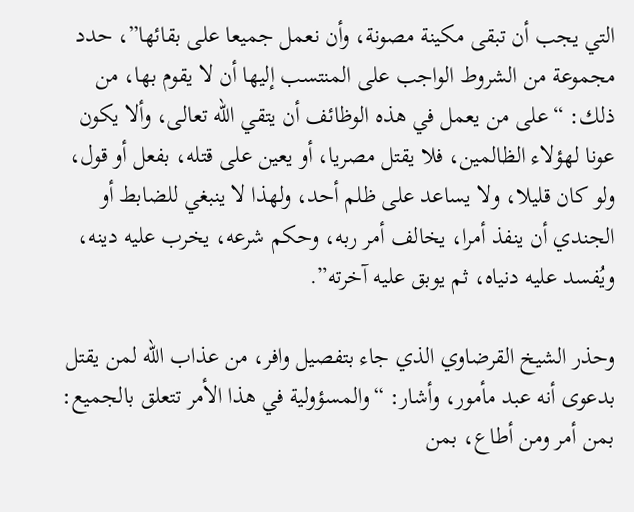التي يجب أن تبقى مكينة مصونة، وأن نعمل جميعا على بقائها”، حدد مجموعة من الشروط الواجب على المنتسب إليها أن لا يقوم بها، من ذلك: “على من يعمل في هذه الوظائف أن يتقي الله تعالى، وألا يكون عونا لهؤلاء الظالمين، فلا يقتل مصريا، أو يعين على قتله، بفعل أو قول، ولو كان قليلا، ولا يساعد على ظلم أحد، ولهذا لا ينبغي للضابط أو الجندي أن ينفذ أمرا، يخالف أمر ربه، وحكم شرعه، يخرب عليه دينه، ويُفسد عليه دنياه، ثم يوبق عليه آخرته”.

وحذر الشيخ القرضاوي الذي جاء بتفصيل وافر، من عذاب الله لمن يقتل بدعوى أنه عبد مأمور، وأشار: “والمسؤولية في هذا الأمر تتعلق بالجميع: بمن أمر ومن أطاع، بمن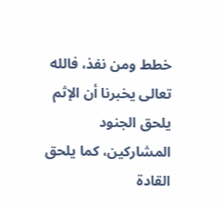خطط ومن نفذ، فالله تعالى يخبرنا أن الإثم يلحق الجنود المشاركين، كما يلحق القادة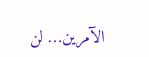الآمرين… لن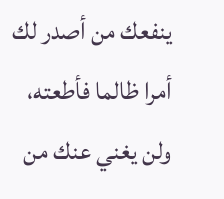ينفعك من أصدر لك أمرا ظالما فأطعته، ولن يغني عنك من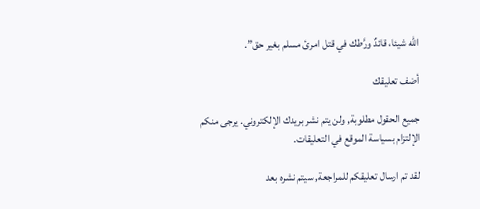الله شيئا، قائدٌ ورَّطك في قتل امرئ مسلم بغير حق”.

أضف تعليقك

جميع الحقول مطلوبة, ولن يتم نشر بريدك الإلكتروني. يرجى منكم الإلتزام بسياسة الموقع في التعليقات.

لقد تم ارسال تعليقكم للمراجعة, سيتم نشره بعد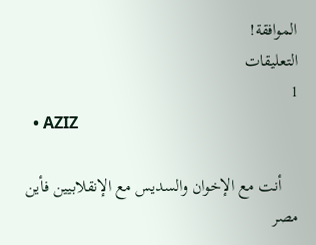الموافقة!
التعليقات
1
  • AZIZ

    أنت مع الإخوان والسديس مع الإنقلابيين فأين مصر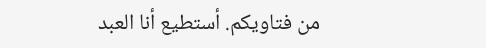من فتاويكم. أستطيع أنا العبد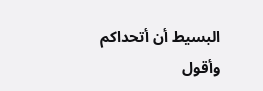البسيط أن أتحداكم وأقول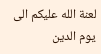لعنة الله عليكم الى يوم الدين